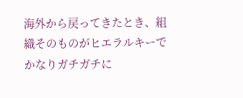海外から戻ってきたとき、組織そのものがヒエラルキーでかなりガチガチに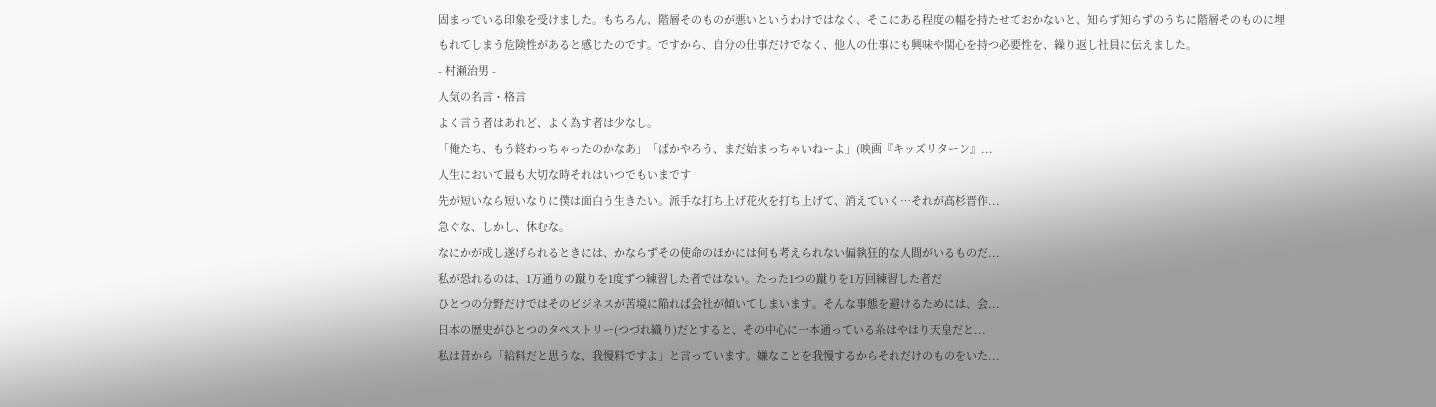固まっている印象を受けました。もちろん、階層そのものが悪いというわけではなく、そこにある程度の幅を持たせておかないと、知らず知らずのうちに階層そのものに埋もれてしまう危険性があると感じたのです。ですから、自分の仕事だけでなく、他人の仕事にも興味や関心を持つ必要性を、繰り返し社員に伝えました。
- 村瀬治男 -
人気の名言・格言
よく言う者はあれど、よく為す者は少なし。
「俺たち、もう終わっちゃったのかなあ」「ばかやろう、まだ始まっちゃいねーよ」(映画『キッズリターン』...
人生において最も大切な時それはいつでもいまです
先が短いなら短いなりに僕は面白う生きたい。派手な打ち上げ花火を打ち上げて、消えていく…それが高杉晋作...
急ぐな、しかし、休むな。
なにかが成し遂げられるときには、かならずその使命のほかには何も考えられない偏執狂的な人間がいるものだ...
私が恐れるのは、1万通りの蹴りを1度ずつ練習した者ではない。たった1つの蹴りを1万回練習した者だ
ひとつの分野だけではそのビジネスが苦境に陥れば会社が傾いてしまいます。そんな事態を避けるためには、会...
日本の歴史がひとつのタペストリー(つづれ織り)だとすると、その中心に一本通っている糸はやはり天皇だと...
私は昔から「給料だと思うな、我慢料ですよ」と言っています。嫌なことを我慢するからそれだけのものをいた...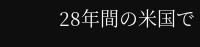28年間の米国で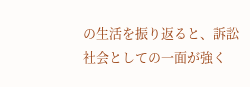の生活を振り返ると、訴訟社会としての一面が強く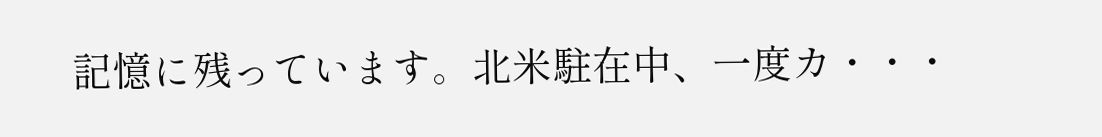記憶に残っています。北米駐在中、一度カ・・・